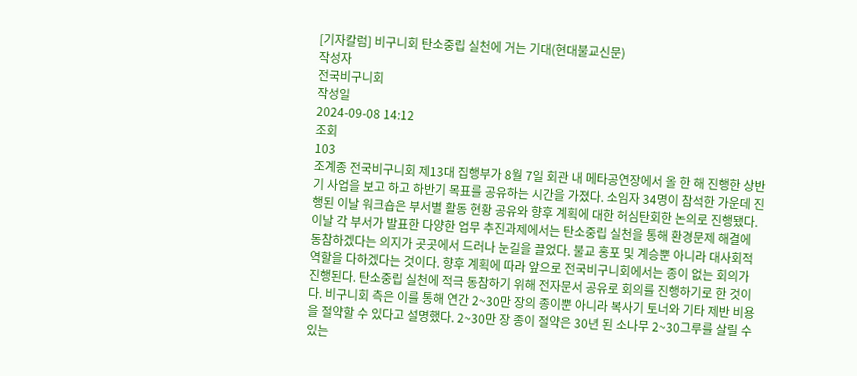[기자칼럼] 비구니회 탄소중립 실천에 거는 기대(현대불교신문)
작성자
전국비구니회
작성일
2024-09-08 14:12
조회
103
조계종 전국비구니회 제13대 집행부가 8월 7일 회관 내 메타공연장에서 올 한 해 진행한 상반기 사업을 보고 하고 하반기 목표를 공유하는 시간을 가졌다. 소임자 34명이 참석한 가운데 진행된 이날 워크숍은 부서별 활동 현황 공유와 향후 계획에 대한 허심탄회한 논의로 진행됐다.
이날 각 부서가 발표한 다양한 업무 추진과제에서는 탄소중립 실천을 통해 환경문제 해결에 동참하겠다는 의지가 곳곳에서 드러나 눈길을 끌었다. 불교 홍포 및 계승뿐 아니라 대사회적 역할을 다하겠다는 것이다. 향후 계획에 따라 앞으로 전국비구니회에서는 종이 없는 회의가 진행된다. 탄소중립 실천에 적극 동참하기 위해 전자문서 공유로 회의를 진행하기로 한 것이다. 비구니회 측은 이를 통해 연간 2~30만 장의 종이뿐 아니라 복사기 토너와 기타 제반 비용을 절약할 수 있다고 설명했다. 2~30만 장 종이 절약은 30년 된 소나무 2~30그루를 살릴 수 있는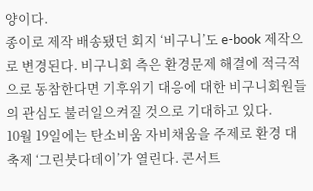양이다.
종이로 제작 배송됐던 회지 ‘비구니’도 e-book 제작으로 변경된다. 비구니회 측은 환경문제 해결에 적극적으로 동참한다면 기후위기 대응에 대한 비구니회원들의 관심도 불러일으켜질 것으로 기대하고 있다.
10월 19일에는 탄소비움 자비채움을 주제로 환경 대축제 ‘그린붓다데이’가 열린다. 콘서트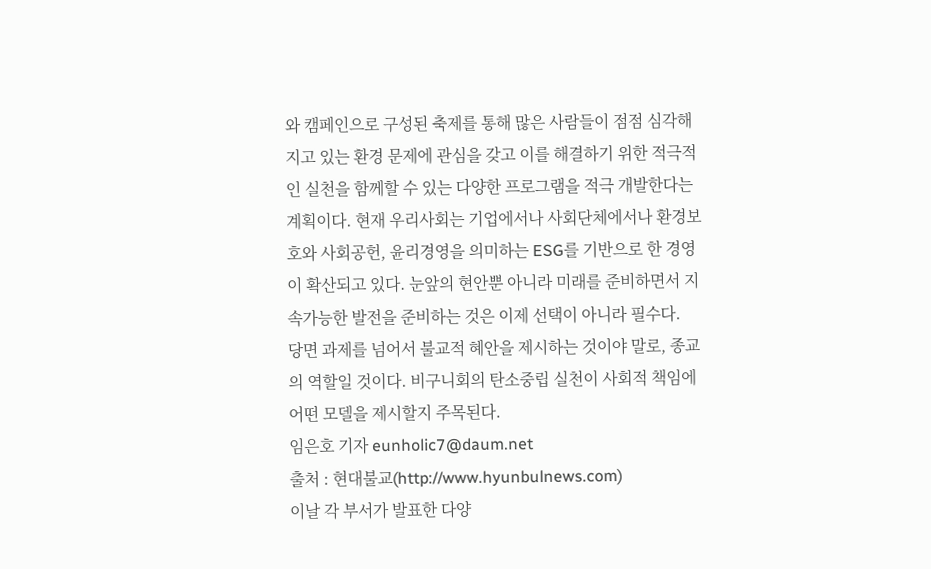와 캠페인으로 구성된 축제를 통해 많은 사람들이 점점 심각해지고 있는 환경 문제에 관심을 갖고 이를 해결하기 위한 적극적인 실천을 함께할 수 있는 다양한 프로그램을 적극 개발한다는 계획이다. 현재 우리사회는 기업에서나 사회단체에서나 환경보호와 사회공헌, 윤리경영을 의미하는 ESG를 기반으로 한 경영이 확산되고 있다. 눈앞의 현안뿐 아니라 미래를 준비하면서 지속가능한 발전을 준비하는 것은 이제 선택이 아니라 필수다.
당면 과제를 넘어서 불교적 혜안을 제시하는 것이야 말로, 종교의 역할일 것이다. 비구니회의 탄소중립 실천이 사회적 책임에 어떤 모델을 제시할지 주목된다.
임은호 기자 eunholic7@daum.net
출처 : 현대불교(http://www.hyunbulnews.com)
이날 각 부서가 발표한 다양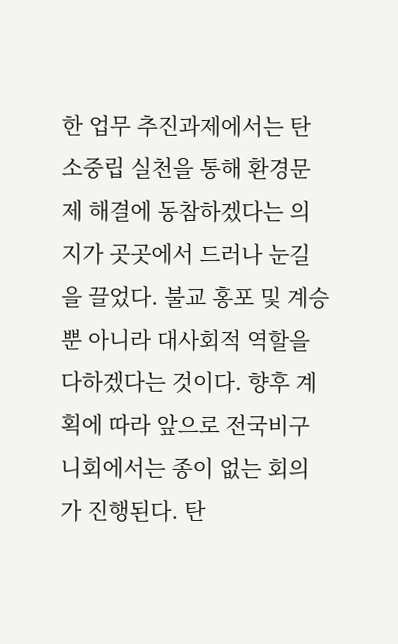한 업무 추진과제에서는 탄소중립 실천을 통해 환경문제 해결에 동참하겠다는 의지가 곳곳에서 드러나 눈길을 끌었다. 불교 홍포 및 계승뿐 아니라 대사회적 역할을 다하겠다는 것이다. 향후 계획에 따라 앞으로 전국비구니회에서는 종이 없는 회의가 진행된다. 탄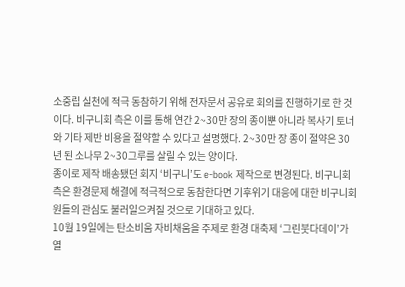소중립 실천에 적극 동참하기 위해 전자문서 공유로 회의를 진행하기로 한 것이다. 비구니회 측은 이를 통해 연간 2~30만 장의 종이뿐 아니라 복사기 토너와 기타 제반 비용을 절약할 수 있다고 설명했다. 2~30만 장 종이 절약은 30년 된 소나무 2~30그루를 살릴 수 있는 양이다.
종이로 제작 배송됐던 회지 ‘비구니’도 e-book 제작으로 변경된다. 비구니회 측은 환경문제 해결에 적극적으로 동참한다면 기후위기 대응에 대한 비구니회원들의 관심도 불러일으켜질 것으로 기대하고 있다.
10월 19일에는 탄소비움 자비채움을 주제로 환경 대축제 ‘그린붓다데이’가 열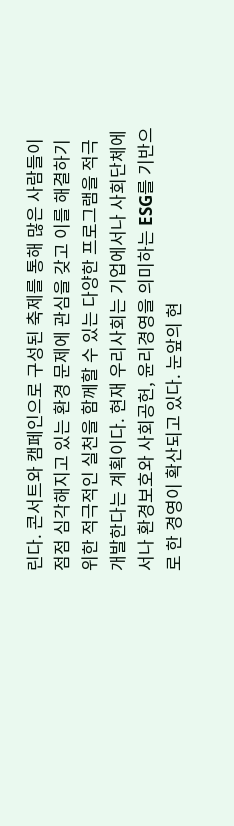린다. 콘서트와 캠페인으로 구성된 축제를 통해 많은 사람들이 점점 심각해지고 있는 환경 문제에 관심을 갖고 이를 해결하기 위한 적극적인 실천을 함께할 수 있는 다양한 프로그램을 적극 개발한다는 계획이다. 현재 우리사회는 기업에서나 사회단체에서나 환경보호와 사회공헌, 윤리경영을 의미하는 ESG를 기반으로 한 경영이 확산되고 있다. 눈앞의 현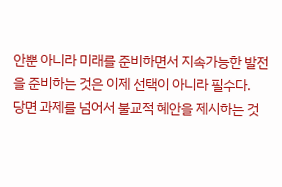안뿐 아니라 미래를 준비하면서 지속가능한 발전을 준비하는 것은 이제 선택이 아니라 필수다.
당면 과제를 넘어서 불교적 혜안을 제시하는 것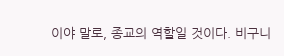이야 말로, 종교의 역할일 것이다. 비구니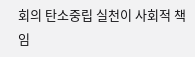회의 탄소중립 실천이 사회적 책임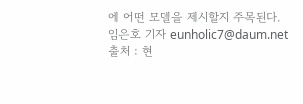에 어떤 모델을 제시할지 주목된다.
임은호 기자 eunholic7@daum.net
출처 : 현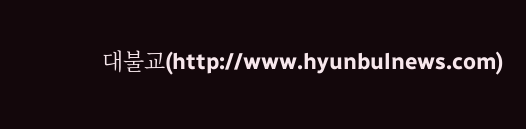대불교(http://www.hyunbulnews.com)